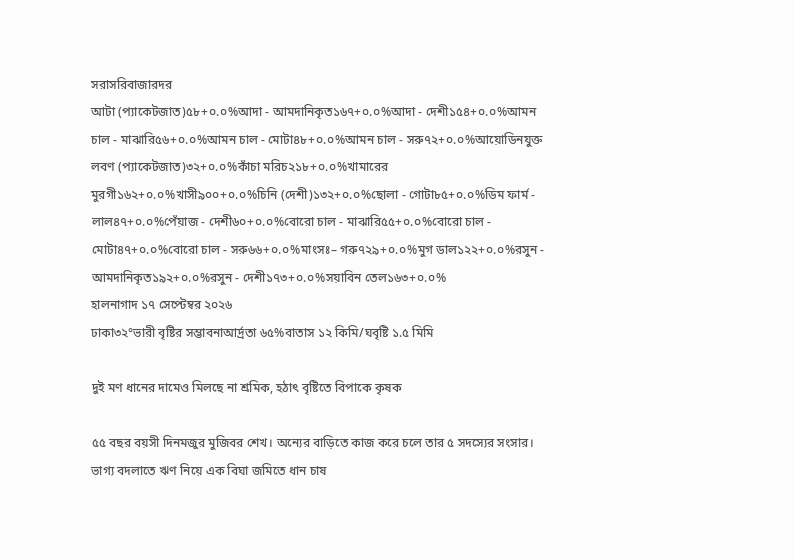সরাসরিবাজারদর
আটা (প্যাকেটজাত)৫৮+০.০%আদা - আমদানিকৃত১৬৭+০.০%আদা - দেশী১৫৪+০.০%আমন চাল - মাঝারি৫৬+০.০%আমন চাল - মোটা৪৮+০.০%আমন চাল - সরু৭২+০.০%আয়োডিনযুক্ত লবণ (প্যাকেটজাত)৩২+০.০%কাঁচা মরিচ২১৮+০.০%খামারের মুরগী১৬২+০.০%খাসী৯০০+০.০%চিনি (দেশী)১৩২+০.০%ছোলা - গোটা৮৫+০.০%ডিম ফার্ম - লাল৪৭+০.০%পেঁয়াজ - দেশী৬০+০.০%বোরো চাল - মাঝারি৫৫+০.০%বোরো চাল - মোটা৪৭+০.০%বোরো চাল - সরু৬৬+০.০%মাংসঃ– গরু৭২৯+০.০%মুগ ডাল১২২+০.০%রসুন - আমদানিকৃত১৯২+০.০%রসুন - দেশী১৭৩+০.০%সয়াবিন তেল১৬৩+০.০%
হালনাগাদ ১৭ সেপ্টেম্বর ২০২৬
ঢাকা৩২°ভারী বৃষ্টির সম্ভাবনাআর্দ্রতা ৬৫%বাতাস ১২ কিমি/ঘবৃষ্টি ১.৫ মিমি

দুই মণ ধানের দামেও মিলছে না শ্রমিক, হঠাৎ বৃষ্টিতে বিপাকে কৃষক

৫৫ বছর বয়সী দিনমজুর মুজিবর শেখ। অন্যের বাড়িতে কাজ করে চলে তার ৫ সদস্যের সংসার। ভাগ্য বদলাতে ঋণ নিয়ে এক বিঘা জমিতে ধান চাষ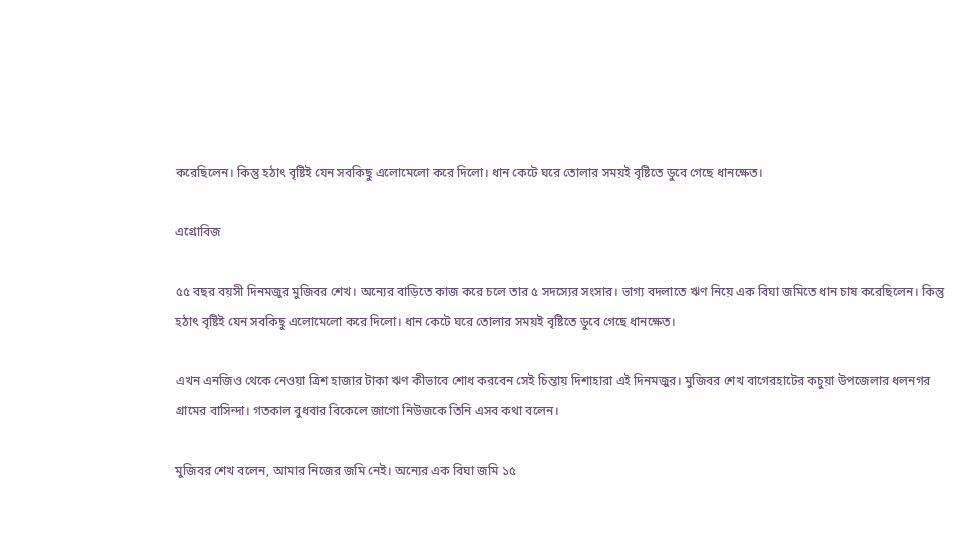করেছিলেন। কিন্তু হঠাৎ বৃষ্টিই যেন সবকিছু এলোমেলো করে দিলো। ধান কেটে ঘরে তোলার সময়ই বৃষ্টিতে ডুবে গেছে ধানক্ষেত।

এগ্রোবিজ

৫৫ বছর বয়সী দিনমজুর মুজিবর শেখ। অন্যের বাড়িতে কাজ করে চলে তার ৫ সদস্যের সংসার। ভাগ্য বদলাতে ঋণ নিয়ে এক বিঘা জমিতে ধান চাষ করেছিলেন। কিন্তু হঠাৎ বৃষ্টিই যেন সবকিছু এলোমেলো করে দিলো। ধান কেটে ঘরে তোলার সময়ই বৃষ্টিতে ডুবে গেছে ধানক্ষেত।

এখন এনজিও থেকে নেওয়া ত্রিশ হাজার টাকা ঋণ কীভাবে শোধ করবেন সেই চিন্তায় দিশাহারা এই দিনমজুর। মুজিবর শেখ বাগেরহাটের কচুয়া উপজেলার ধলনগর গ্রামের বাসিন্দা। গতকাল বুধবার বিকেলে জাগো নিউজকে তিনি এসব কথা বলেন।

মুজিবর শেখ বলেন, আমার নিজের জমি নেই। অন্যের এক বিঘা জমি ১৫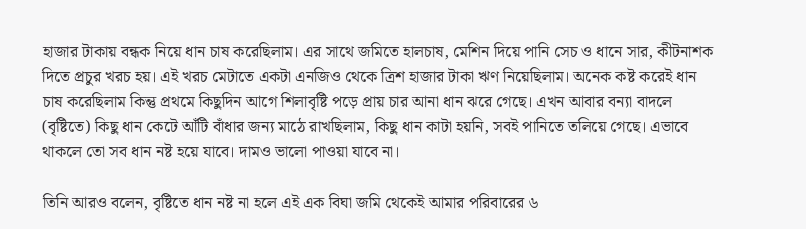হাজার টাকায় বন্ধক নিয়ে ধান চাষ করেছিলাম। এর সাথে জমিতে হালচাষ, মেশিন দিয়ে পানি সেচ ও ধানে সার, কীটনাশক দিতে প্রচুর খরচ হয়। এই খরচ মেটাতে একটা এনজিও থেকে ত্রিশ হাজার টাকা ঋণ নিয়েছিলাম। অনেক কষ্ট করেই ধান চাষ করেছিলাম কিন্তু প্রথমে কিছুদিন আগে শিলাবৃষ্টি পড়ে প্রায় চার আনা ধান ঝরে গেছে। এখন আবার বন্যা বাদলে (বৃষ্টিতে) কিছু ধান কেটে আঁটি বাঁধার জন্য মাঠে রাখছিলাম, কিছু ধান কাটা হয়নি, সবই পানিতে তলিয়ে গেছে। এভাবে থাকলে তো সব ধান নষ্ট হয়ে যাবে। দামও ভালো পাওয়া যাবে না।

তিনি আরও বলেন, বৃষ্টিতে ধান নষ্ট না হলে এই এক বিঘা জমি থেকেই আমার পরিবারের ৬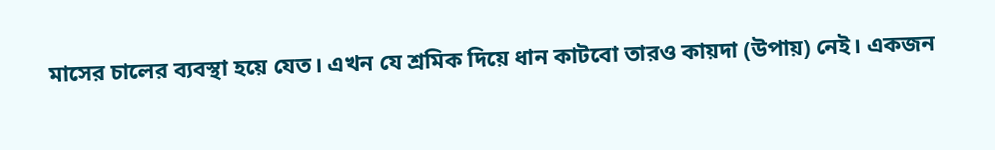মাসের চালের ব্যবস্থা হয়ে যেত। এখন যে শ্রমিক দিয়ে ধান কাটবো তারও কায়দা (উপায়) নেই। একজন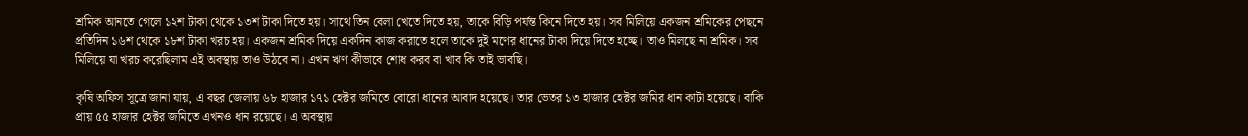শ্রমিক আনতে গেলে ১২শ টাকা থেকে ১৩শ টাকা দিতে হয়। সাথে তিন বেলা খেতে দিতে হয়, তাকে বিড়ি পর্যন্ত কিনে দিতে হয়। সব মিলিয়ে একজন শ্রমিকের পেছনে প্রতিদিন ১৬শ থেকে ১৮শ টাকা খরচ হয়। একজন শ্রমিক দিয়ে একদিন কাজ করাতে হলে তাকে দুই মণের ধানের টাকা দিয়ে দিতে হচ্ছে। তাও মিলছে না শ্রমিক। সব মিলিয়ে যা খরচ করেছিলাম এই অবস্থায় তাও উঠবে না। এখন ঋণ কীভাবে শোধ করব বা খাব কি তাই ভাবছি।

কৃষি অফিস সূত্রে জানা যায়, এ বছর জেলায় ৬৮ হাজার ১৭১ হেক্টর জমিতে বোরো ধানের আবাদ হয়েছে। তার ভেতর ১৩ হাজার হেক্টর জমির ধান কাটা হয়েছে। বাকি প্রায় ৫৫ হাজার হেক্টর জমিতে এখনও ধান রয়েছে। এ অবস্থায়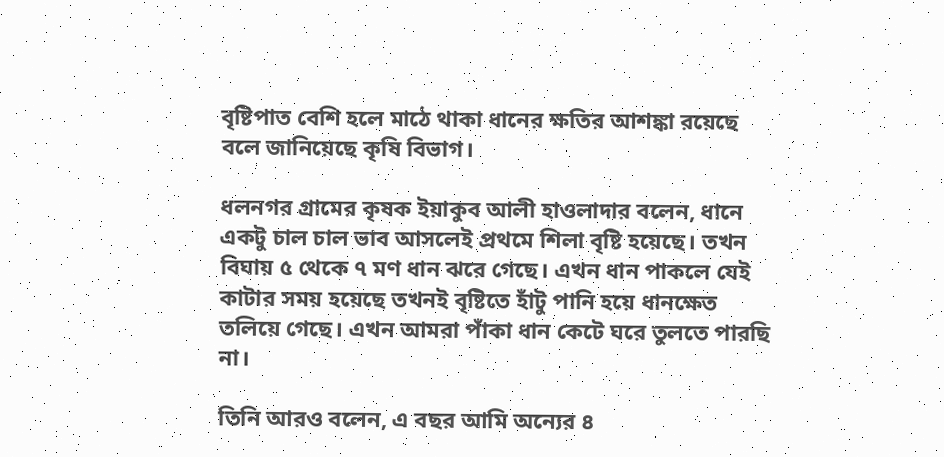বৃষ্টিপাত বেশি হলে মাঠে থাকা ধানের ক্ষতির আশঙ্কা রয়েছে বলে জানিয়েছে কৃষি বিভাগ।

ধলনগর গ্রামের কৃষক ইয়াকুব আলী হাওলাদার বলেন, ধানে একটু চাল চাল ভাব আসলেই প্রথমে শিলা বৃষ্টি হয়েছে। তখন বিঘায় ৫ থেকে ৭ মণ ধান ঝরে গেছে। এখন ধান পাকলে যেই কাটার সময় হয়েছে তখনই বৃষ্টিতে হাঁটু পানি হয়ে ধানক্ষেত তলিয়ে গেছে। এখন আমরা পাঁকা ধান কেটে ঘরে তুলতে পারছি না।

তিনি আরও বলেন, এ বছর আমি অন্যের ৪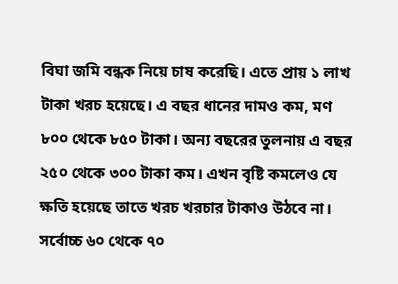বিঘা জমি বন্ধক নিয়ে চাষ করেছি। এতে প্রায় ১ লাখ টাকা খরচ হয়েছে। এ বছর ধানের দামও কম, মণ ৮০০ থেকে ৮৫০ টাকা। অন্য বছরের তুলনায় এ বছর ২৫০ থেকে ৩০০ টাকা কম। এখন বৃষ্টি কমলেও যে ক্ষতি হয়েছে তাতে খরচ খরচার টাকাও উঠবে না। সর্বোচ্চ ৬০ থেকে ৭০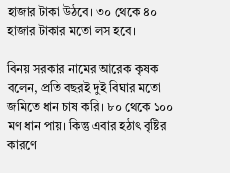হাজার টাকা উঠবে। ৩০ থেকে ৪০ হাজার টাকার মতো লস হবে।

বিনয় সরকার নামের আরেক কৃষক বলেন, প্রতি বছরই দুই বিঘার মতো জমিতে ধান চাষ করি। ৮০ থেকে ১০০ মণ ধান পায়। কিন্তু এবার হঠাৎ বৃষ্টির কারণে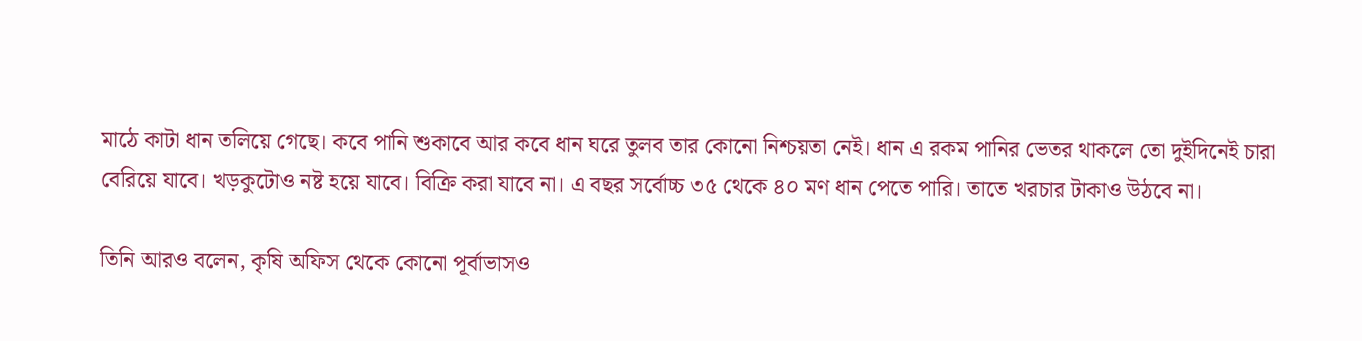মাঠে কাটা ধান তলিয়ে গেছে। কবে পানি শুকাবে আর কবে ধান ঘরে তুলব তার কোনো নিশ্চয়তা নেই। ধান এ রকম পানির ভেতর থাকলে তো দুইদিনেই চারা বেরিয়ে যাবে। খড়কুটোও নষ্ট হয়ে যাবে। বিক্রি করা যাবে না। এ বছর সর্বোচ্চ ৩৫ থেকে ৪০ মণ ধান পেতে পারি। তাতে খরচার টাকাও উঠবে না।

তিনি আরও বলেন, কৃষি অফিস থেকে কোনো পূর্বাভাসও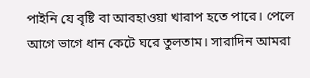পাইনি যে বৃষ্টি বা আবহাওয়া খারাপ হতে পারে। পেলে আগে ভাগে ধান কেটে ঘরে তুলতাম। সারাদিন আমরা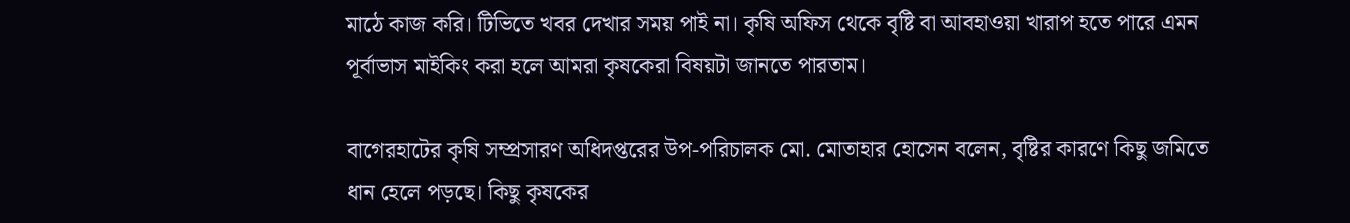মাঠে কাজ করি। টিভিতে খবর দেখার সময় পাই না। কৃষি অফিস থেকে বৃষ্টি বা আবহাওয়া খারাপ হতে পারে এমন পূর্বাভাস মাইকিং করা হলে আমরা কৃষকেরা বিষয়টা জানতে পারতাম।

বাগেরহাটের কৃষি সম্প্রসারণ অধিদপ্তরের উপ-পরিচালক মো. মোতাহার হোসেন বলেন, বৃষ্টির কারণে কিছু জমিতে ধান হেলে পড়ছে। কিছু কৃষকের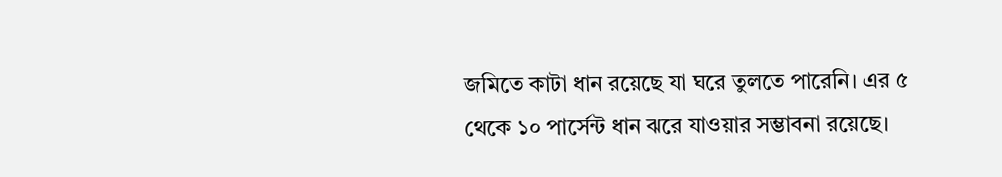জমিতে কাটা ধান রয়েছে যা ঘরে তুলতে পারেনি। এর ৫ থেকে ১০ পার্সেন্ট ধান ঝরে যাওয়ার সম্ভাবনা রয়েছে।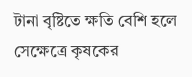টানা বৃষ্টিতে ক্ষতি বেশি হলে সেক্ষেত্রে কৃষকের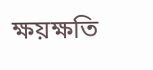ক্ষয়ক্ষতি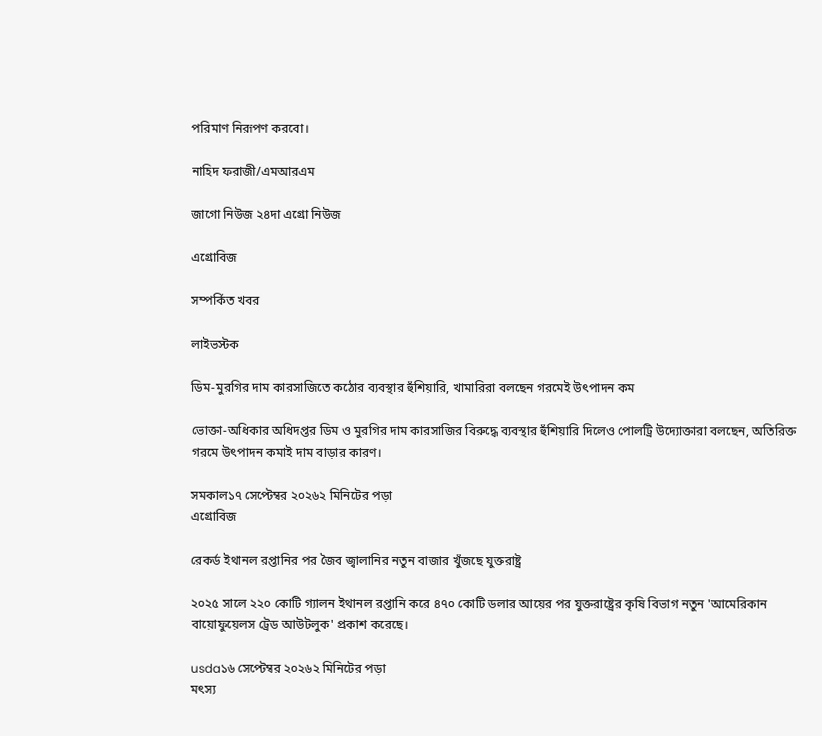পরিমাণ নিরূপণ করবো।

নাহিদ ফরাজী/এমআরএম

জাগো নিউজ ২৪দা এগ্রো নিউজ

এগ্রোবিজ

সম্পর্কিত খবর

লাইভস্টক

ডিম-মুরগির দাম কারসাজিতে কঠোর ব্যবস্থার হুঁশিয়ারি, খামারিরা বলছেন গরমেই উৎপাদন কম

ভোক্তা-অধিকার অধিদপ্তর ডিম ও মুরগির দাম কারসাজির বিরুদ্ধে ব্যবস্থার হুঁশিয়ারি দিলেও পোলট্রি উদ্যোক্তারা বলছেন, অতিরিক্ত গরমে উৎপাদন কমাই দাম বাড়ার কারণ।

সমকাল১৭ সেপ্টেম্বর ২০২৬২ মিনিটের পড়া
এগ্রোবিজ

রেকর্ড ইথানল রপ্তানির পর জৈব জ্বালানির নতুন বাজার খুঁজছে যুক্তরাষ্ট্র

২০২৫ সালে ২২০ কোটি গ্যালন ইথানল রপ্তানি করে ৪৭০ কোটি ডলার আয়ের পর যুক্তরাষ্ট্রের কৃষি বিভাগ নতুন 'আমেরিকান বায়োফুয়েলস ট্রেড আউটলুক' প্রকাশ করেছে।

usda১৬ সেপ্টেম্বর ২০২৬২ মিনিটের পড়া
মৎস্য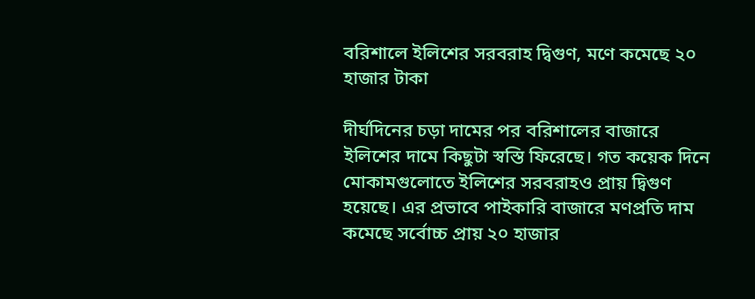বরিশালে ইলিশের সরবরাহ দ্বিগুণ, মণে কমেছে ২০ হাজার টাকা

দীর্ঘদিনের চড়া দামের পর বরিশালের বাজারে ইলিশের দামে কিছুটা স্বস্তি ফিরেছে। গত কয়েক দিনে মোকামগুলোতে ইলিশের সরবরাহও প্রায় দ্বিগুণ হয়েছে। এর প্রভাবে পাইকারি বাজারে মণপ্রতি দাম কমেছে সর্বোচ্চ প্রায় ২০ হাজার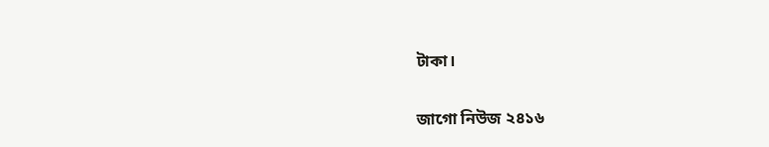টাকা।

জাগো নিউজ ২৪১৬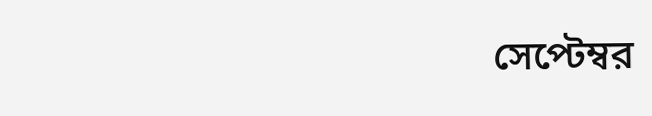সেপ্টেম্বর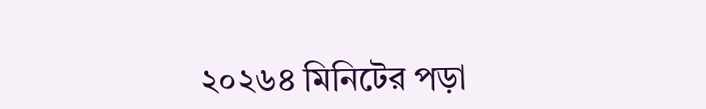২০২৬৪ মিনিটের পড়া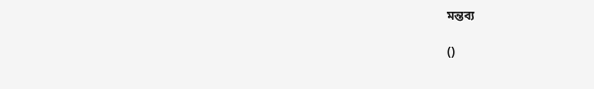মন্তব্য

()